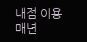내점 이용 매년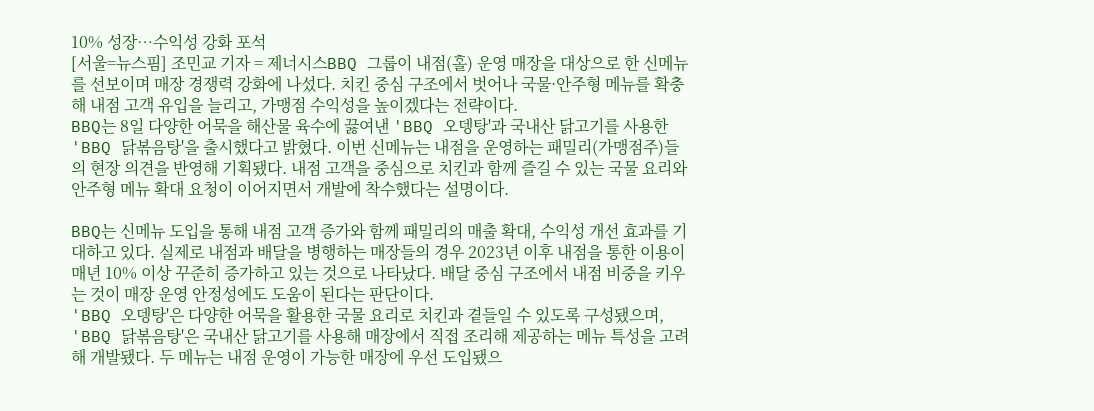10% 성장…수익성 강화 포석
[서울=뉴스핌] 조민교 기자 = 제너시스BBQ 그룹이 내점(홀) 운영 매장을 대상으로 한 신메뉴를 선보이며 매장 경쟁력 강화에 나섰다. 치킨 중심 구조에서 벗어나 국물·안주형 메뉴를 확충해 내점 고객 유입을 늘리고, 가맹점 수익성을 높이겠다는 전략이다.
BBQ는 8일 다양한 어묵을 해산물 육수에 끓여낸 'BBQ 오뎅탕'과 국내산 닭고기를 사용한 'BBQ 닭볶음탕'을 출시했다고 밝혔다. 이번 신메뉴는 내점을 운영하는 패밀리(가맹점주)들의 현장 의견을 반영해 기획됐다. 내점 고객을 중심으로 치킨과 함께 즐길 수 있는 국물 요리와 안주형 메뉴 확대 요청이 이어지면서 개발에 착수했다는 설명이다.

BBQ는 신메뉴 도입을 통해 내점 고객 증가와 함께 패밀리의 매출 확대, 수익성 개선 효과를 기대하고 있다. 실제로 내점과 배달을 병행하는 매장들의 경우 2023년 이후 내점을 통한 이용이 매년 10% 이상 꾸준히 증가하고 있는 것으로 나타났다. 배달 중심 구조에서 내점 비중을 키우는 것이 매장 운영 안정성에도 도움이 된다는 판단이다.
'BBQ 오뎅탕'은 다양한 어묵을 활용한 국물 요리로 치킨과 곁들일 수 있도록 구성됐으며, 'BBQ 닭볶음탕'은 국내산 닭고기를 사용해 매장에서 직접 조리해 제공하는 메뉴 특성을 고려해 개발됐다. 두 메뉴는 내점 운영이 가능한 매장에 우선 도입됐으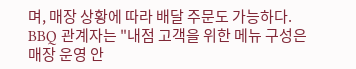며, 매장 상황에 따라 배달 주문도 가능하다.
BBQ 관계자는 "내점 고객을 위한 메뉴 구성은 매장 운영 안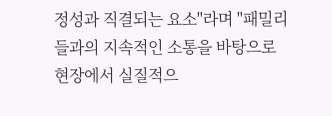정성과 직결되는 요소"라며 "패밀리들과의 지속적인 소통을 바탕으로 현장에서 실질적으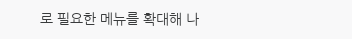로 필요한 메뉴를 확대해 나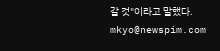갈 것"이라고 말했다.
mkyo@newspim.com